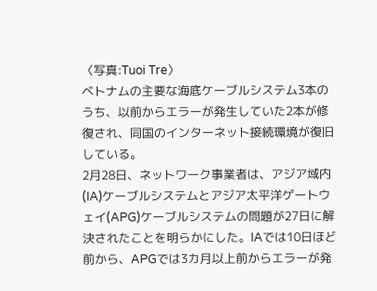〈写真:Tuoi Tre〉
ベトナムの主要な海底ケーブルシステム3本のうち、以前からエラーが発生していた2本が修復され、同国のインターネット接続環境が復旧している。
2月28日、ネットワーク事業者は、アジア域内(IA)ケーブルシステムとアジア太平洋ゲートウェイ(APG)ケーブルシステムの問題が27日に解決されたことを明らかにした。IAでは10日ほど前から、APGでは3カ月以上前からエラーが発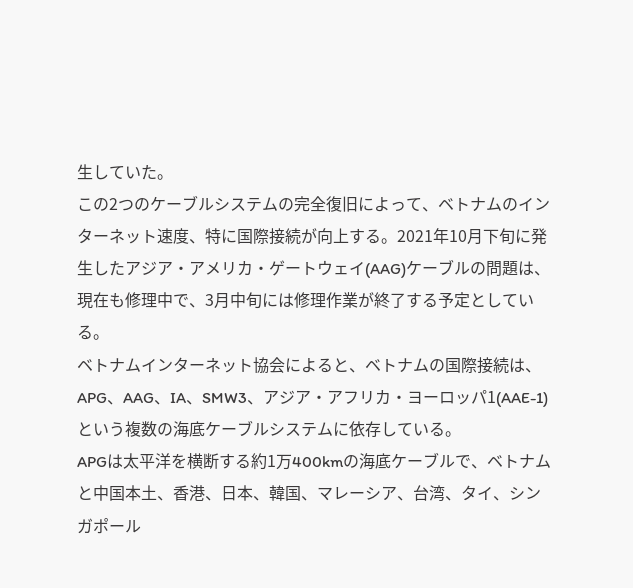生していた。
この2つのケーブルシステムの完全復旧によって、ベトナムのインターネット速度、特に国際接続が向上する。2021年10月下旬に発生したアジア・アメリカ・ゲートウェイ(AAG)ケーブルの問題は、現在も修理中で、3月中旬には修理作業が終了する予定としている。
ベトナムインターネット協会によると、ベトナムの国際接続は、APG、AAG、IA、SMW3、アジア・アフリカ・ヨーロッパ1(AAE-1)という複数の海底ケーブルシステムに依存している。
APGは太平洋を横断する約1万400kmの海底ケーブルで、ベトナムと中国本土、香港、日本、韓国、マレーシア、台湾、タイ、シンガポール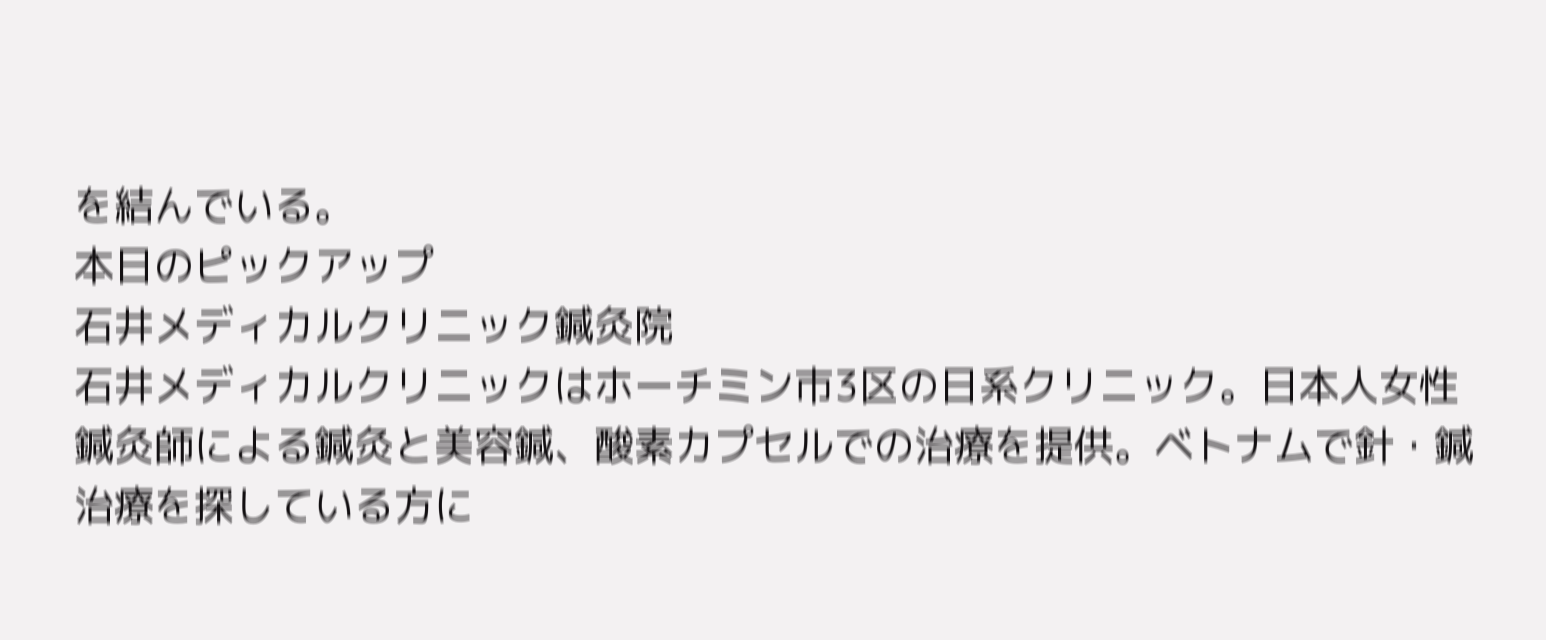を結んでいる。
本日のピックアップ
石井メディカルクリニック鍼灸院
石井メディカルクリニックはホーチミン市3区の日系クリニック。日本人女性鍼灸師による鍼灸と美容鍼、酸素カプセルでの治療を提供。ベトナムで針・鍼治療を探している方に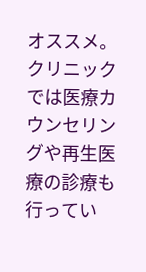オススメ。クリニックでは医療カウンセリングや再生医療の診療も行ってい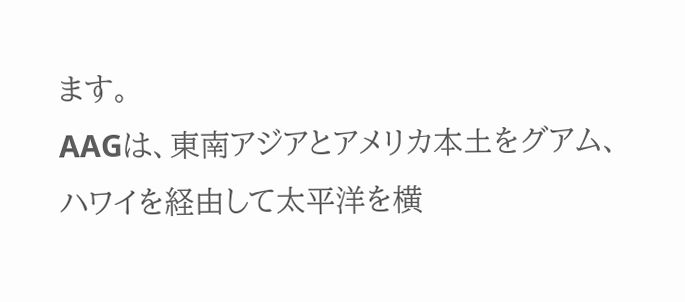ます。
AAGは、東南アジアとアメリカ本土をグアム、ハワイを経由して太平洋を横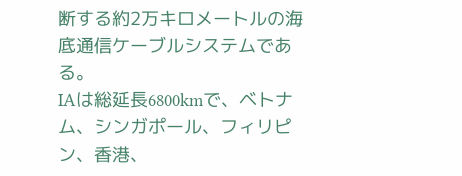断する約2万キロメートルの海底通信ケーブルシステムである。
IAは総延長6800kmで、ベトナム、シンガポール、フィリピン、香港、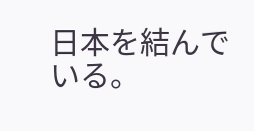日本を結んでいる。